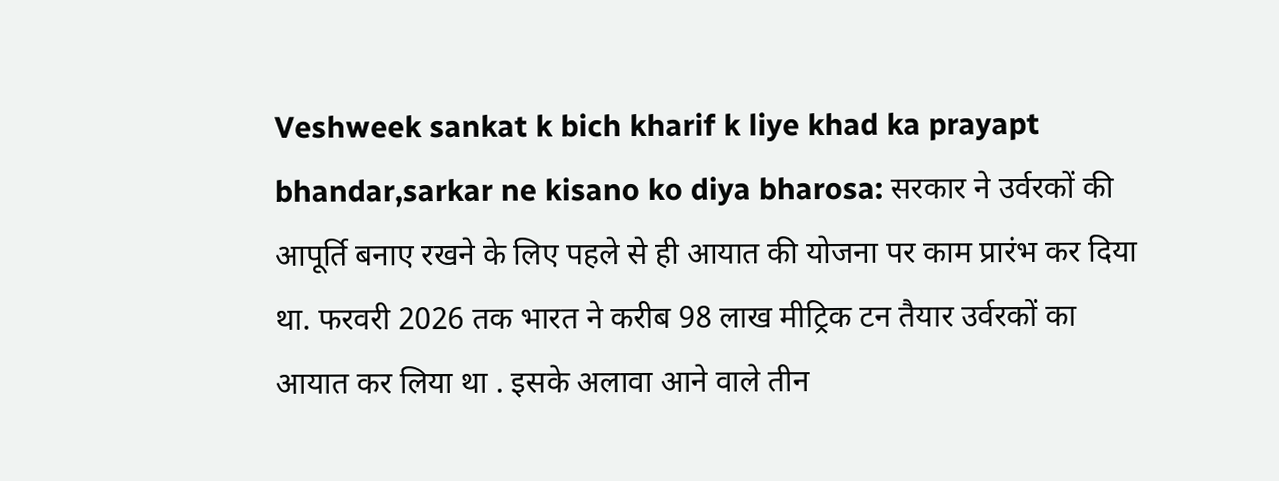Veshweek sankat k bich kharif k liye khad ka prayapt bhandar,sarkar ne kisano ko diya bharosa: सरकार ने उर्वरकों की आपूर्ति बनाए रखने के लिए पहले से ही आयात की योजना पर काम प्रारंभ कर दिया था. फरवरी 2026 तक भारत ने करीब 98 लाख मीट्रिक टन तैयार उर्वरकों का आयात कर लिया था . इसके अलावा आने वाले तीन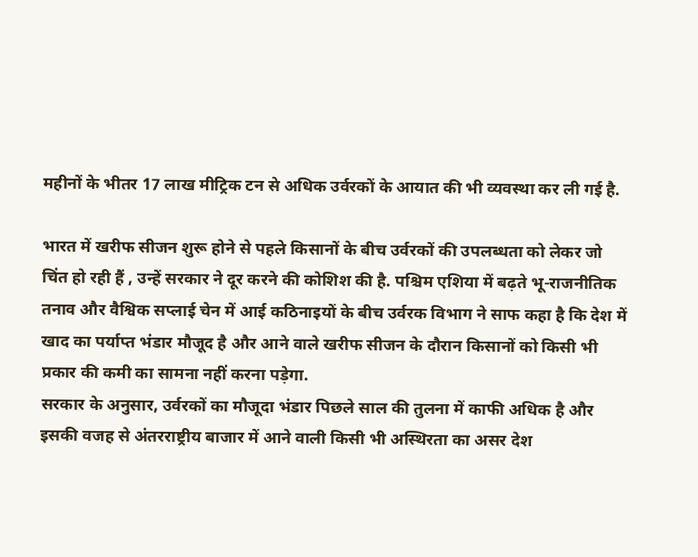महीनों के भीतर 17 लाख मीट्रिक टन से अधिक उर्वरकों के आयात की भी व्यवस्था कर ली गई है.

भारत में खरीफ सीजन शुरू होने से पहले किसानों के बीच उर्वरकों की उपलब्धता को लेकर जो चिंत हो रही हैं , उन्हें सरकार ने दूर करने की कोशिश की है. पश्चिम एशिया में बढ़ते भू-राजनीतिक तनाव और वैश्विक सप्लाई चेन में आई कठिनाइयों के बीच उर्वरक विभाग ने साफ कहा है कि देश में खाद का पर्याप्त भंडार मौजूद है और आने वाले खरीफ सीजन के दौरान किसानों को किसी भी प्रकार की कमी का सामना नहीं करना पड़ेगा.
सरकार के अनुसार, उर्वरकों का मौजूदा भंडार पिछले साल की तुलना में काफी अधिक है और इसकी वजह से अंतरराष्ट्रीय बाजार में आने वाली किसी भी अस्थिरता का असर देश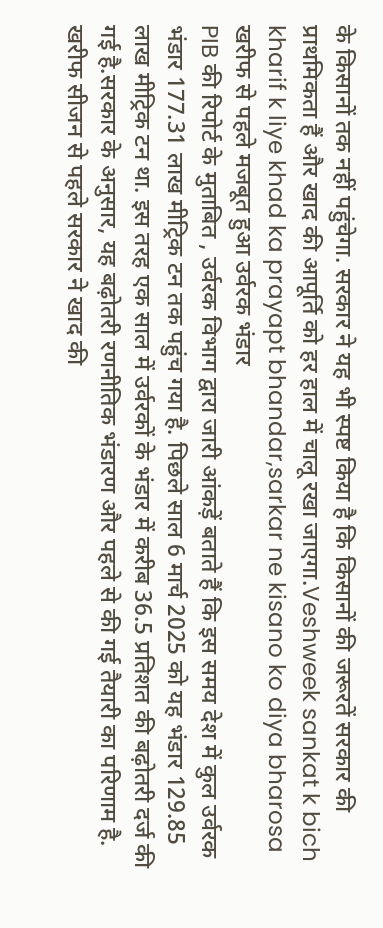के किसानों तक नहीं पहुंचेगा. सरकार ने यह भी स्पष्ट किया है कि किसानों की जरूरतें सरकार की प्राथमिकता हैं और खाद की आपूर्ति को हर हाल में चालू रखा जाएगा.Veshweek sankat k bich kharif k liye khad ka prayapt bhandar,sarkar ne kisano ko diya bharosa
खरीफ से पहले मजबूत हुआ उर्वरक भंडार
PIB की रिपोर्ट के मुताबित , उर्वरक विभाग द्वारा जारी आंकड़ें बताते हैं कि इस समय देश में कुल उर्वरक भंडार 177.31 लाख मीट्रिक टन तक पहुंच गया है. पिछले साल 6 मार्च 2025 को यह भंडार 129.85 लाख मीट्रिक टन था. इस तरह एक साल में उर्वरकों के भंडार में करीब 36.5 प्रतिशत की बढ़ोतरी दर्ज की गई है.सरकार के अनुसार, यह बढ़ोतरी रणनीतिक भंडारण और पहले से की गई तैयारी का परिणाम है. खरीफ सीजन से पहले सरकार ने खाद की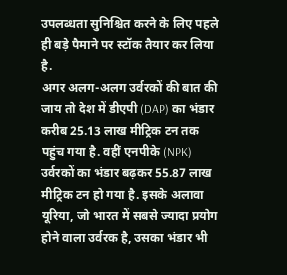उपलब्धता सुनिश्चित करने के लिए पहले ही बड़े पैमाने पर स्टॉक तैयार कर लिया है.
अगर अलग-अलग उर्वरकों की बात की जाय तो देश में डीएपी (DAP) का भंडार करीब 25.13 लाख मीट्रिक टन तक पहुंच गया है. वहीं एनपीके (NPK) उर्वरकों का भंडार बढ़कर 55.87 लाख मीट्रिक टन हो गया है. इसके अलावा यूरिया, जो भारत में सबसे ज्यादा प्रयोग होने वाला उर्वरक है, उसका भंडार भी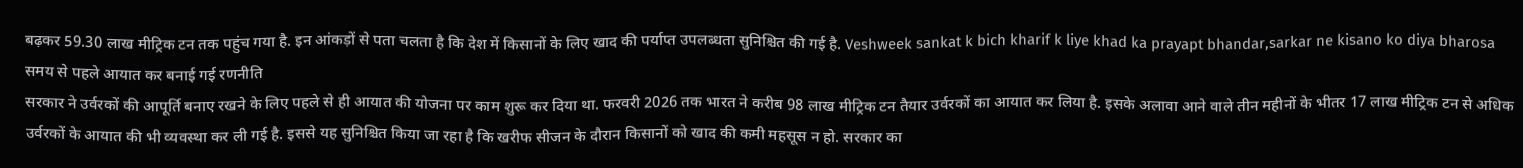बढ़कर 59.30 लाख मीट्रिक टन तक पहुंच गया है. इन आंकड़ों से पता चलता है कि देश में किसानों के लिए खाद की पर्याप्त उपलब्धता सुनिश्चित की गई है. Veshweek sankat k bich kharif k liye khad ka prayapt bhandar,sarkar ne kisano ko diya bharosa
समय से पहले आयात कर बनाई गई रणनीति
सरकार ने उर्वरकों की आपूर्ति बनाए रखने के लिए पहले से ही आयात की योजना पर काम शुरू कर दिया था. फरवरी 2026 तक भारत ने करीब 98 लाख मीट्रिक टन तैयार उर्वरकों का आयात कर लिया है. इसके अलावा आने वाले तीन महीनों के भीतर 17 लाख मीट्रिक टन से अधिक उर्वरकों के आयात की भी व्यवस्था कर ली गई है. इससे यह सुनिश्चित किया जा रहा है कि खरीफ सीजन के दौरान किसानों को खाद की कमी महसूस न हो. सरकार का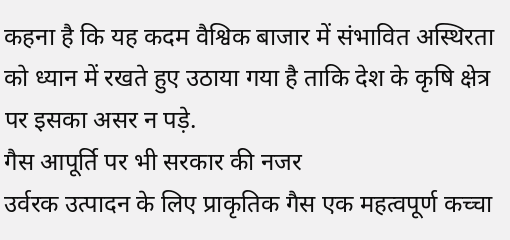कहना है कि यह कदम वैश्विक बाजार में संभावित अस्थिरता को ध्यान में रखते हुए उठाया गया है ताकि देश के कृषि क्षेत्र पर इसका असर न पड़े.
गैस आपूर्ति पर भी सरकार की नजर
उर्वरक उत्पादन के लिए प्राकृतिक गैस एक महत्वपूर्ण कच्चा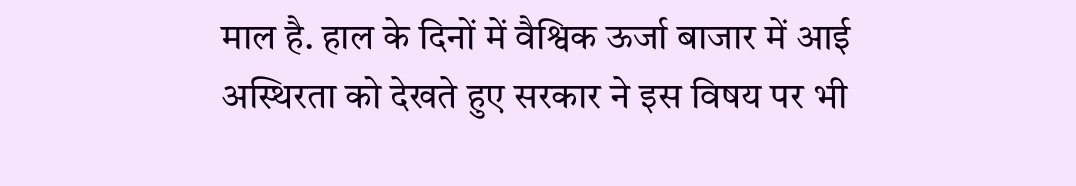माल है. हाल के दिनों में वैश्विक ऊर्जा बाजार में आई अस्थिरता को देखते हुए सरकार ने इस विषय पर भी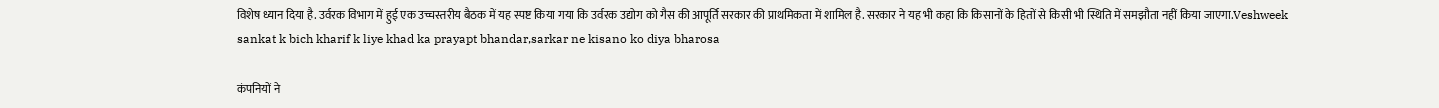विशेष ध्यान दिया है. उर्वरक विभाग में हुई एक उच्चस्तरीय बैठक में यह स्पष्ट किया गया कि उर्वरक उद्योग को गैस की आपूर्ति सरकार की प्राथमिकता में शामिल है. सरकार ने यह भी कहा कि किसानों के हितों से किसी भी स्थिति में समझौता नहीं किया जाएगा.Veshweek sankat k bich kharif k liye khad ka prayapt bhandar,sarkar ne kisano ko diya bharosa

कंपनियों ने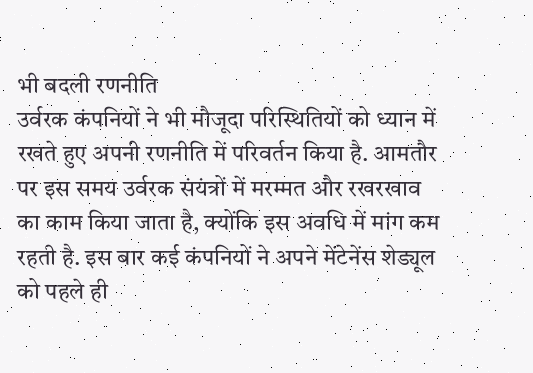भी बदली रणनीति
उर्वरक कंपनियों ने भी मौजूदा परिस्थितियों को ध्यान में रखते हुए अपनी रणनीति में परिवर्तन किया है. आमतौर पर इस समय उर्वरक संयंत्रों में मरम्मत और रखरखाव का काम किया जाता है, क्योंकि इस अवधि में मांग कम रहती है. इस बार कई कंपनियों ने अपने मेंटेनेंस शेड्यूल को पहले ही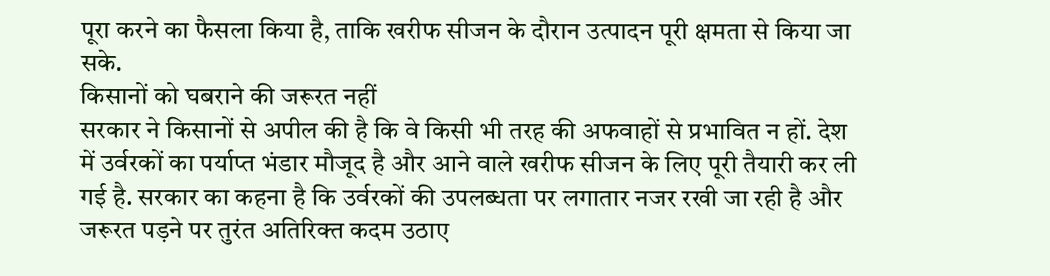पूरा करने का फैसला किया है, ताकि खरीफ सीजन के दौरान उत्पादन पूरी क्षमता से किया जा सके.
किसानों को घबराने की जरूरत नहीं
सरकार ने किसानों से अपील की है कि वे किसी भी तरह की अफवाहों से प्रभावित न हों. देश में उर्वरकों का पर्याप्त भंडार मौजूद है और आने वाले खरीफ सीजन के लिए पूरी तैयारी कर ली गई है. सरकार का कहना है कि उर्वरकों की उपलब्धता पर लगातार नजर रखी जा रही है और जरूरत पड़ने पर तुरंत अतिरिक्त कदम उठाए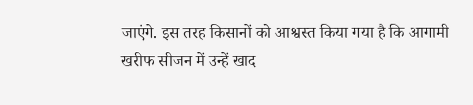जाएंगे. इस तरह किसानों को आश्वस्त किया गया है कि आगामी खरीफ सीजन में उन्हें खाद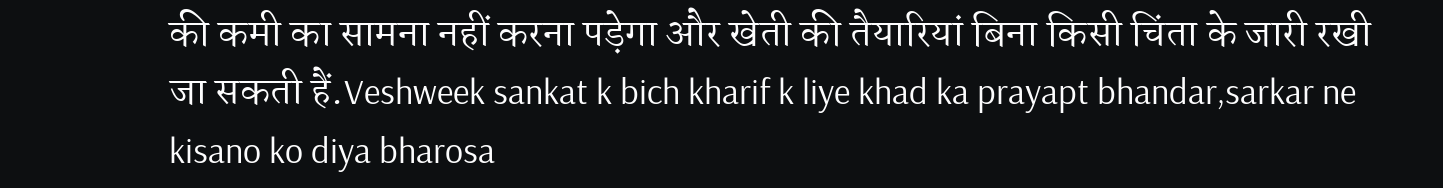की कमी का सामना नहीं करना पड़ेगा और खेती की तैयारियां बिना किसी चिंता के जारी रखी जा सकती हैं.Veshweek sankat k bich kharif k liye khad ka prayapt bhandar,sarkar ne kisano ko diya bharosa